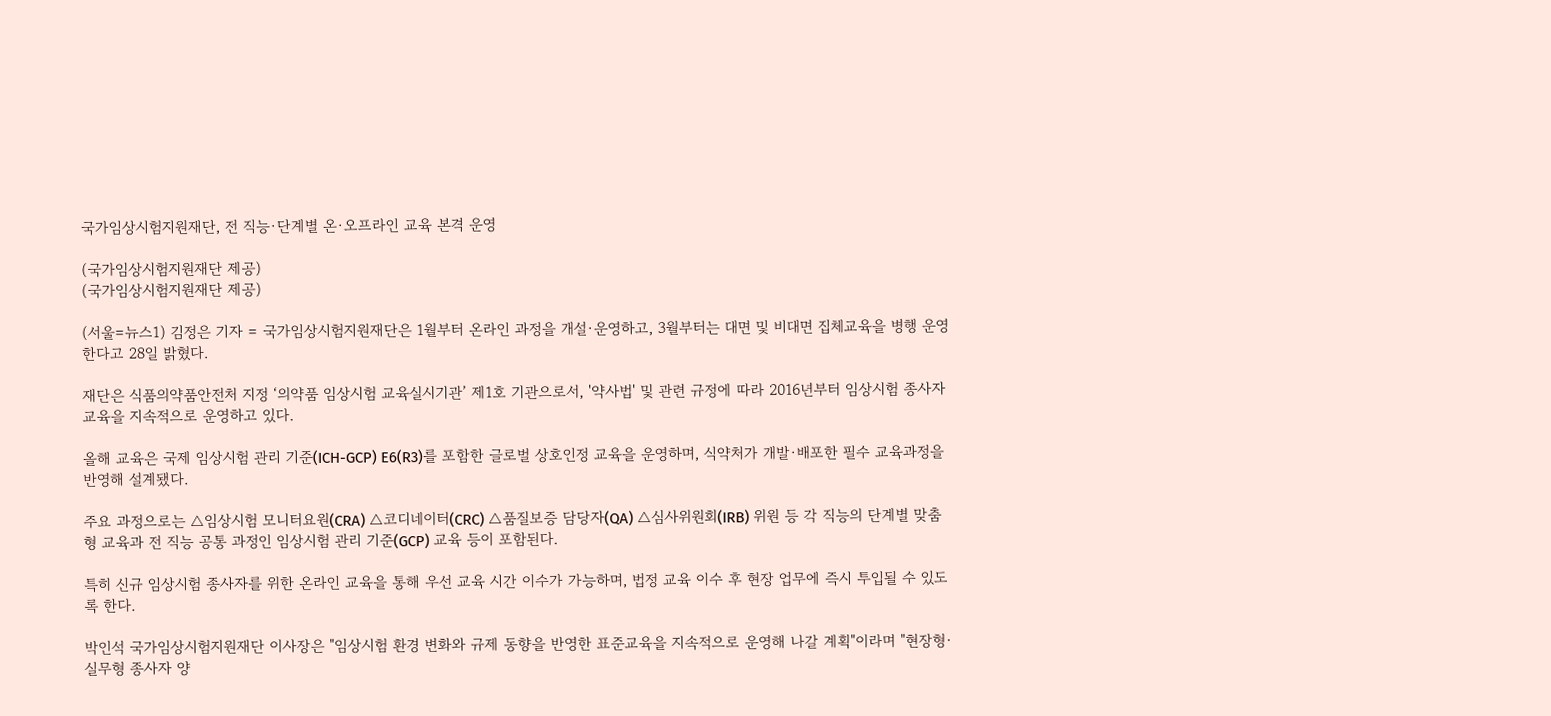국가임상시험지원재단, 전 직능·단계별 온·오프라인 교육 본격 운영

(국가임상시험지원재단 제공)
(국가임상시험지원재단 제공)

(서울=뉴스1) 김정은 기자 = 국가임상시험지원재단은 1월부터 온라인 과정을 개설·운영하고, 3월부터는 대면 및 비대면 집체교육을 병행 운영한다고 28일 밝혔다.

재단은 식품의약품안전처 지정 ‘의약품 임상시험 교육실시기관’ 제1호 기관으로서, '약사법' 및 관련 규정에 따라 2016년부터 임상시험 종사자 교육을 지속적으로 운영하고 있다.

올해 교육은 국제 임상시험 관리 기준(ICH-GCP) E6(R3)를 포함한 글로벌 상호인정 교육을 운영하며, 식약처가 개발·배포한 필수 교육과정을 반영해 설계됐다.

주요 과정으로는 △임상시험 모니터요원(CRA) △코디네이터(CRC) △품질보증 담당자(QA) △심사위원회(IRB) 위원 등 각 직능의 단계별 맞춤형 교육과 전 직능 공통 과정인 임상시험 관리 기준(GCP) 교육 등이 포함된다.

특히 신규 임상시험 종사자를 위한 온라인 교육을 통해 우선 교육 시간 이수가 가능하며, 법정 교육 이수 후 현장 업무에 즉시 투입될 수 있도록 한다.

박인석 국가임상시험지원재단 이사장은 "임상시험 환경 변화와 규제 동향을 반영한 표준교육을 지속적으로 운영해 나갈 계획"이라며 "현장형·실무형 종사자 양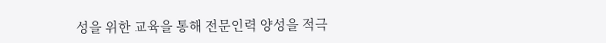성을 위한 교육을 통해 전문인력 양성을 적극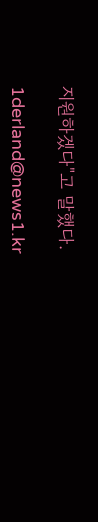지원하겠다"고 말했다.

1derland@news1.kr